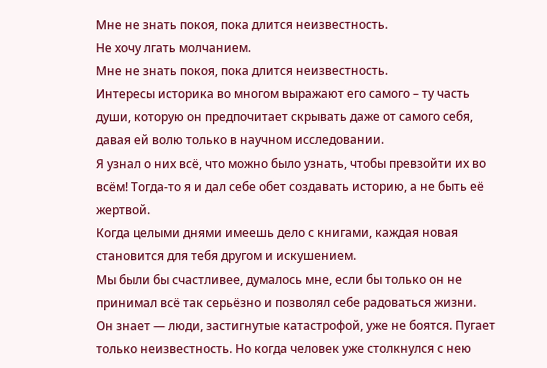Мне не знать покоя, пока длится неизвестность.
Не хочу лгать молчанием.
Мне не знать покоя, пока длится неизвестность.
Интересы историка во многом выражают его самого – ту часть души, которую он предпочитает скрывать даже от самого себя, давая ей волю только в научном исследовании.
Я узнал о них всё, что можно было узнать, чтобы превзойти их во всём! Тогда-то я и дал себе обет создавать историю, а не быть её жертвой.
Когда целыми днями имеешь дело с книгами, каждая новая становится для тебя другом и искушением.
Мы были бы счастливее, думалось мне, если бы только он не принимал всё так серьёзно и позволял себе радоваться жизни.
Он знает — люди, застигнутые катастрофой, уже не боятся. Пугает только неизвестность. Но когда человек уже столкнулся с нею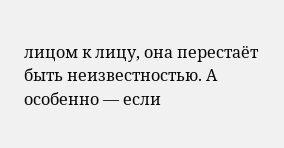лицом к лицу, она перестаёт быть неизвестностью. А особенно — если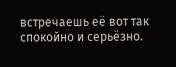встречаешь её вот так спокойно и серьёзно.